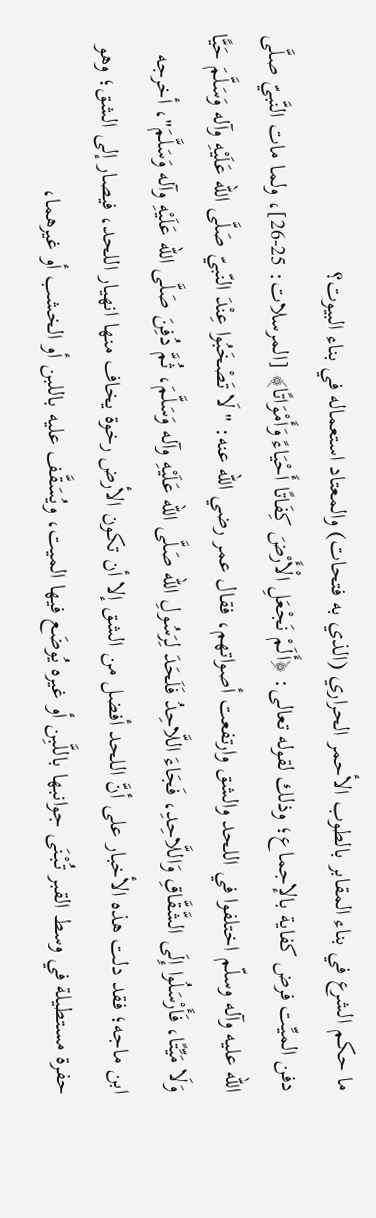ما حكم الشرع في بناء المقابر بالطوب الأحمر الحراري (الذي به فتحات) والمعتاد استعماله في بناء البيوت؟
دفن الميِّت فرض كفاية بالإجماع؛ وذلك لقوله تعالى: ﴿أَلَمْ نَجْعَلِ الْأَرْضَ كِفَاتًا أَحْيَاءً وَأَمْوَاتًا﴾ [المرسلات: 25-26]، ولما مات النَّبيّ صلَّى الله عليه وآله وسلّم اختلفوا في اللحد والشق وارتفعت أصواتهم، فقال عمر رضي الله عنه: "لَا تَصْخَبُوا عِنْدَ النّبيّ صَلَّى الله عَلَيْهِ وآله وَسَلَّمَ حَيًّا وَلَا مَيِّتًا، فَأَرْسَلُوا إِلَى الشَّقَّاقِ وَاللَّاحِدِ، فَجَاءَ اللَّاحِدُ فَلَحَدَ لِرَسُولِ الله صَلَّى الله عَلَيْهِ وآله وَسَلَّمَ، ثُمَّ دُفِنَ صَلَّى الله عَلَيْهِ وآله وَسَلَّمَ"، أخرجه ابن ماجه؛ فقد دلت هذه الأخبار على أنَّ اللحد أفضل من الشق إلا أن تكون الأرض رخوة يخاف منها انهيار اللحد، فيصار إلى الشق؛ وهو حفرة مستطيلة في وسط القبر تُبْنَى جوانبها باللَّبِن أو غيره يُوضَع فيها الميت، ويُسَقَّف عليه باللبن أو الخشب أو غيرهما،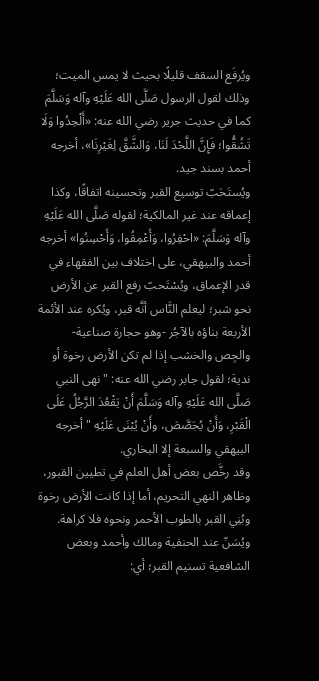ويُرفَع السقف قليلًا بحيث لا يمس الميت؛ وذلك لقول الرسول صَلَّى الله عَلَيْهِ وآله وَسَلَّمَ كما في حديث جرير رضي الله عنه: «أَلْحِدُوا وَلَا تَشُقُّوا؛ فَإِنَّ اللَّحْدَ لَنَا، وَالشَّقَّ لِغَيْرِنَا»، أخرجه أحمد بسند جيد.
ويُستَحَبّ توسيع القبر وتحسينه اتفاقًا، وكذا إعماقه عند غير المالكية؛ لقوله صَلَّى الله عَلَيْهِ وآله وَسَلَّمَ: «احْفِرُوا، وَأَعْمِقُوا، وَأَحْسِنُوا» أخرجه أحمد والبيهقي، على اختلاف بين الفقهاء في قدر الإعماق، ويُسْتَحبّ رفع القبر عن الأرض نحو شبر؛ ليعلم النَّاس أنَّه قبر، ويُكره عند الأئمة الأربعة بناؤه بالآجُر -وهو حجارة صناعية- والجِص والخشب إذا لم تكن الأرض رخوة أو ندية؛ لقول جابر رضي الله عنه: "نهى النبي صَلَّى الله عَلَيْهِ وآله وَسَلَّمَ أَنْ يَقْعُدَ الرَّجُلُ عَلَى الْقَبْرِ، وَأَنْ يُجَصَّصَ، وأَنْ يُبْنَى عَلَيْهِ " أخرجه البيهقي والسبعة إلا البخاري.
وقد رخَّص بعض أهل العلم في تطيين القبور، وظاهر النهي التحريم، أما إذا كانت الأرض رخوة وبُنِي القبر بالطوب الأحمر ونحوه فلا كراهة.
ويُسَنّ عند الحنفية ومالك وأحمد وبعض الشافعية تسنيم القبر؛ أي: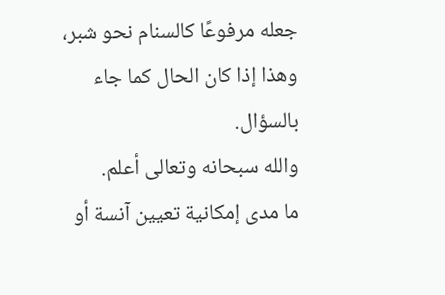جعله مرفوعًا كالسنام نحو شبر، وهذا إذا كان الحال كما جاء بالسؤال.
والله سبحانه وتعالى أعلم.
ما مدى إمكانية تعيين آنسة أو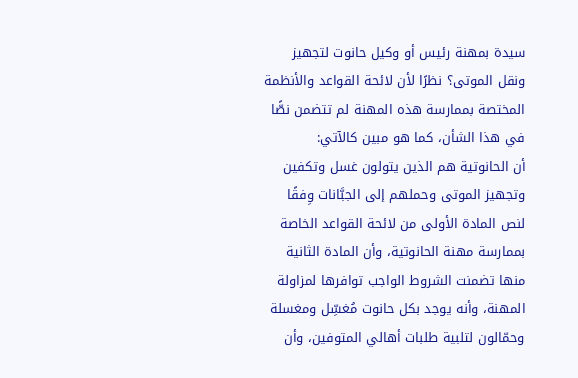سيدة بمهنة رئيس أو وكيل حانوت لتجهيز ونقل الموتى؟ نظرًا لأن لائحة القواعد والأنظمة المختصة بممارسة هذه المهنة لم تتضمن نصًّا في هذا الشأن، كما هو مبين كالآتي:
أن الحانوتية هم الذين يتولون غسل وتكفين وتجهيز الموتى وحملهم إلى الجبَّانات وِفقًا لنص المادة الأولى من لائحة القواعد الخاصة بممارسة مهنة الحانوتية، وأن المادة الثانية منها تضمنت الشروط الواجب توافرها لمزاولة المهنة، وأنه يوجد بكل حانوت مُغسِّل ومغسلة وحمّالون لتلبية طلبات أهالي المتوفين، وأن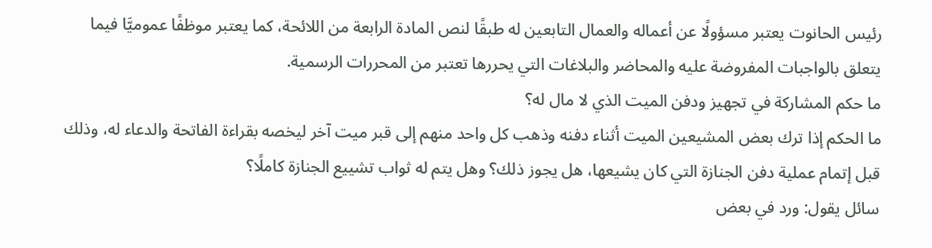رئيس الحانوت يعتبر مسؤولًا عن أعماله والعمال التابعين له طبقًا لنص المادة الرابعة من اللائحة، كما يعتبر موظفًا عموميَّا فيما يتعلق بالواجبات المفروضة عليه والمحاضر والبلاغات التي يحررها تعتبر من المحررات الرسمية.
ما حكم المشاركة في تجهيز ودفن الميت الذي لا مال له؟
ما الحكم إذا ترك بعض المشيعين الميت أثناء دفنه وذهب كل واحد منهم إلى قبر ميت آخر ليخصه بقراءة الفاتحة والدعاء له، وذلك قبل إتمام عملية دفن الجنازة التي كان يشيعها، هل يجوز ذلك؟ وهل يتم له ثواب تشييع الجنازة كاملًا؟
سائل يقول: ورد في بعض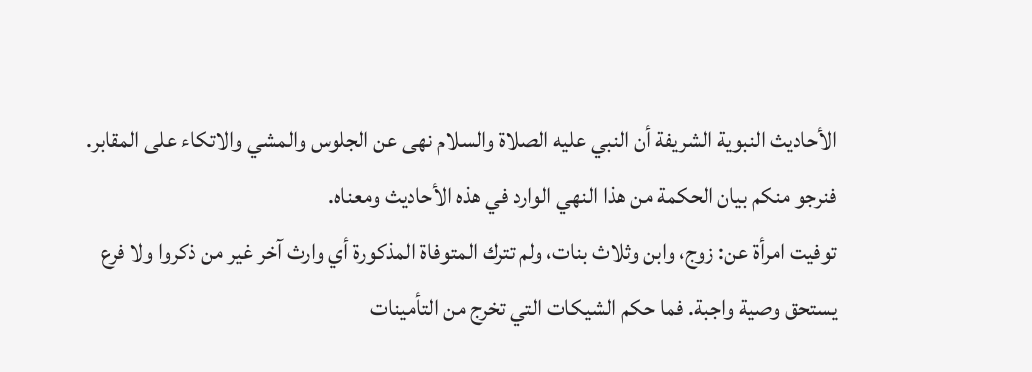الأحاديث النبوية الشريفة أن النبي عليه الصلاة والسلام نهى عن الجلوس والمشي والاتكاء على المقابر. فنرجو منكم بيان الحكمة من هذا النهي الوارد في هذه الأحاديث ومعناه.
توفيت امرأة عن: زوج، وابن وثلاث بنات، ولم تترك المتوفاة المذكورة أي وارث آخر غير من ذكروا ولا فرع يستحق وصية واجبة. فما حكم الشيكات التي تخرج من التأمينات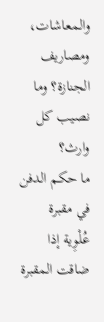والمعاشات، ومصاريف الجنازة؟ وما نصيب كل وارث؟
ما حكم الدفن في مقبرة عُلْوِية إذا ضاقت المقبرة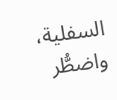السفلية، واضطُّر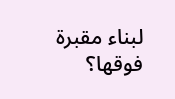لبناء مقبرة فوقها؟